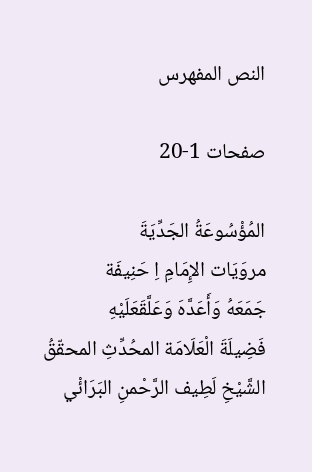النص المفهرس

صفحات 1-20

المُؤْسُوعَةُ الجَدِّيَةَ
مروَيَات الإِمَامِ اِ حَنِيفَة
جَمَعَهُ وَأَعَدَّهَ وَعَلَّقَعَلَيْهِ
فَضِيلَةَ الْعَلَامَة المحُدِّثِ المحقّقُ
الشَّيْخِ لَطِيف الرَّحْمنِ البَرَائْي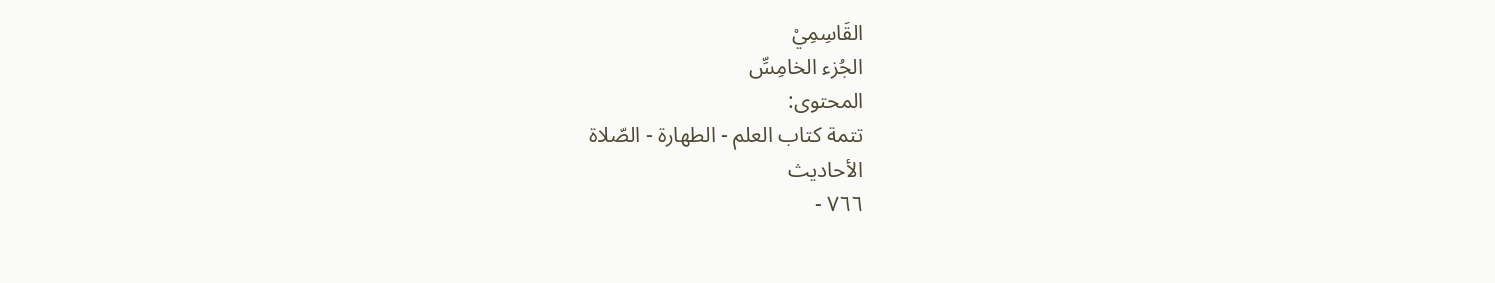القَاسِمِيْ
الجُزء الخامِسِّ
المحتوى:
تتمة كتاب العلم - الطهارة - الصّلاة
الأحاديث
٧٦٦ -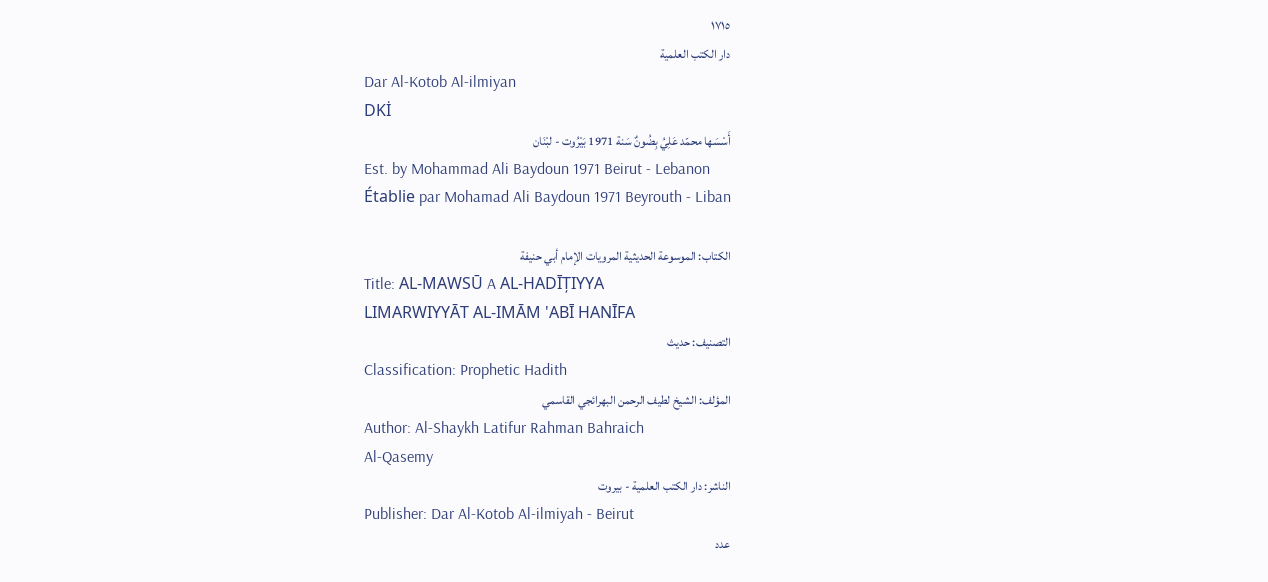١٧١٥
دار الكتب العلمية
Dar Al-Kotob Al-ilmiyan
DKİ
أَسْسَها محمّد عَلِيُ بِضُونٌ سَنة 1971 بَيْرُوت - لبْنَان
Est. by Mohammad Ali Baydoun 1971 Beirut - Lebanon
Établie par Mohamad Ali Baydoun 1971 Beyrouth - Liban

الكتاب: الموسوعة الحديثية المرويات الإمام أبي حنيفة
Title: AL-MAWSŪ A AL-HADĪȚIYYA
LIMARWIYYĀT AL-IMĀM 'ABĪ HANĪFA
التصنيف: حديث
Classification: Prophetic Hadith
المؤلف: الشيخ لطيف الرحمن البهرائجي القاسمي
Author: Al-Shaykh Latifur Rahman Bahraich
Al-Qasemy
الناشر: دار الكتب العلمية - بيروت
Publisher: Dar Al-Kotob Al-ilmiyah - Beirut
عدد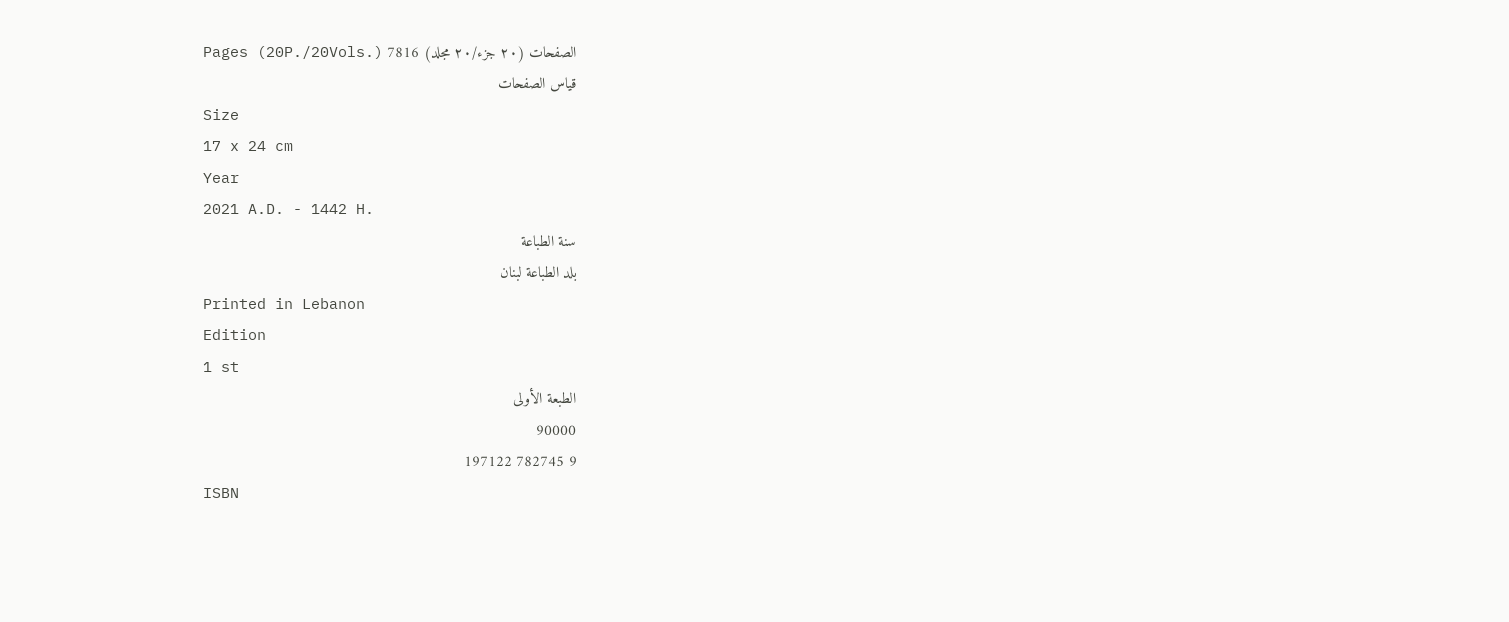الصفحات (٢٠ جزء/٢٠ مجلد) 7816 (.Pages (20P./20Vols
قياس الصفحات
Size
17 x 24 cm
Year
2021 A.D. - 1442 H.
سنة الطباعة
بلد الطباعة لبنان
Printed in Lebanon
Edition
1 st
الطبعة الأولى
90000
9 782745 197122
ISBN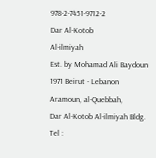978-2-7451-9712-2
Dar Al-Kotob
Al-ilmiyah
Est. by Mohamad Ali Baydoun
1971 Beirut - Lebanon
Aramoun, al-Quebbah,
Dar Al-Kotob Al-ilmiyah Bldg.
Tel :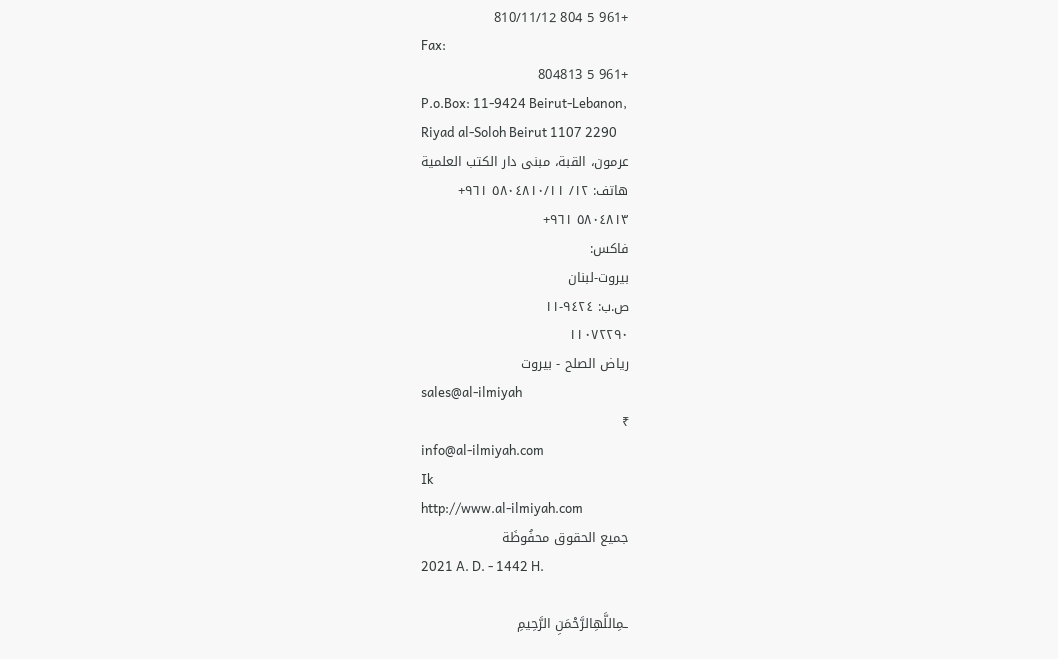+961 5 804 810/11/12
Fax:
+961 5 804813
P.o.Box: 11-9424 Beirut-Lebanon,
Riyad al-Soloh Beirut 1107 2290
عرمون، القبة، مبنى دار الكتب العلمية
هاتف: ١٢/ ٥٨٠٤٨١٠/١١ ٩٦١+
٥٨٠٤٨١٣ ٩٦١+
فاکس:
بيروت-لبنان
ص.ب: ٩٤٢٤-١١
١١٠٧٢٢٩٠
رياض الصلح - بيروت
sales@al-ilmiyah
₹
info@al-ilmiyah.com
Ik
http://www.al-ilmiyah.com
جميع الحقوق محفُوظَة
2021 A. D. - 1442 H.

ـمِاللَّهِالرَّحْمَنِ الرَّحِيمِ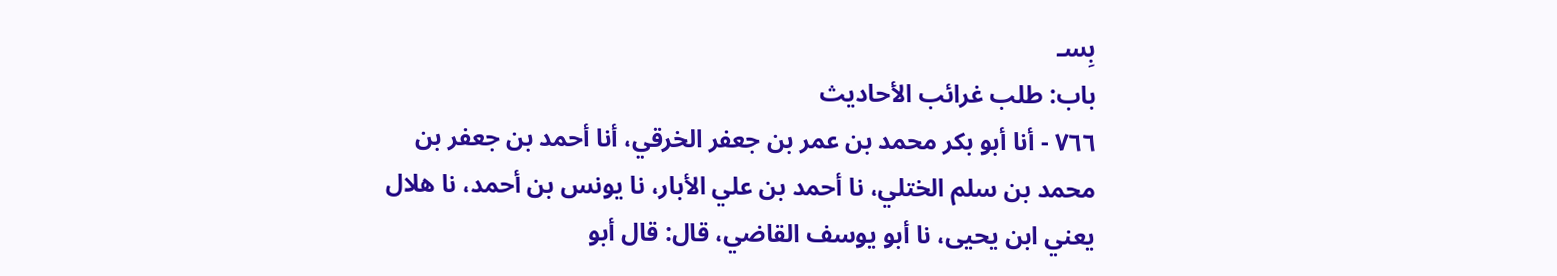بِسـ
باب: طلب غرائب الأحاديث
٧٦٦ - أنا أبو بكر محمد بن عمر بن جعفر الخرقي، أنا أحمد بن جعفر بن
محمد بن سلم الختلي، نا أحمد بن علي الأبار، نا يونس بن أحمد، نا هلال
يعني ابن يحيى، نا أبو يوسف القاضي، قال: قال أبو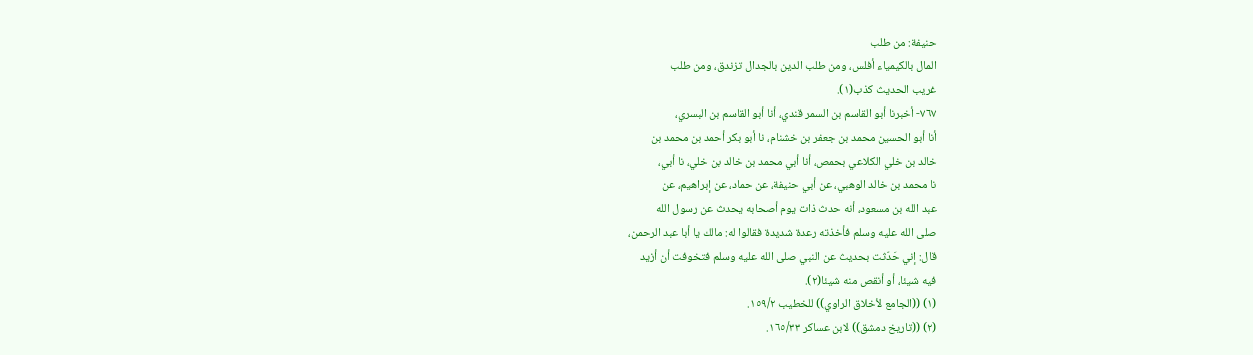حنيفة: من طلب
المال بالكيمياء أفلس، ومن طلب الدين بالجدال تزندق، ومن طلب
غريب الحديث كذب(١).
٧٦٧- أخبرنا أبو القاسم بن السمر قندي، أنا أبو القاسم بن البسري،
أنا أبو الحسين محمد بن جعفر بن خشنام، نا أبو بكر أحمد بن محمد بن
خالد بن خلي الكلاعي بحمص، أنا أبي محمد بن خالد بن خلي، نا أبي،
نا محمد بن خالد الوهبي، عن أبي حنيفة، عن حماد، عن إبراهيم، عن
عبد الله بن مسعود، أنه حدث ذات يوم أصحابه يحدث عن رسول الله
صلى الله عليه وسلم فأخذته رعدة شديدة فقالوا له: مالك يا أبا عبد الرحمن،
قال: إني حَدّثت بحديث عن النبي صلى الله عليه وسلم فتخوفت أن أزيد
فيه شيئا، أو أنقص منه شيئا(٢).
(١) ((الجامع لأخلاق الراوي)) للخطيب ١٥٩/٢.
(٢) ((تاريخ دمشق)) لابن عساكر ١٦٥/٣٣.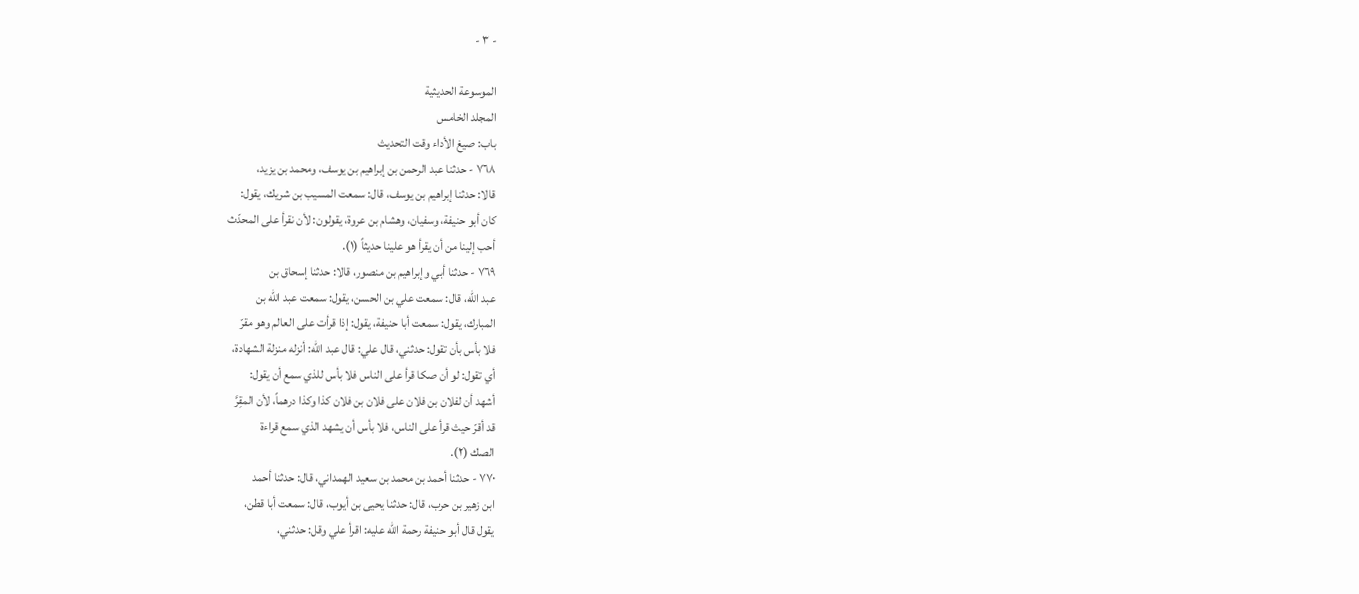- ٣ -

الموسوعة الحديثية
المجلد الخامس
باب: صيغ الأداء وقت التحديث
٧٦٨ - حدثنا عبد الرحمن بن إبراهيم بن يوسف، ومحمد بن يزيد،
قالا: حدثنا إبراهيم بن يوسف، قال: سمعت المسيب بن شريك، يقول:
كان أبو حنيفة، وسفيان، وهشام بن عروة، يقولون: لأن نقرأ على المحدّث
أحب إلينا من أن يقرأ هو علينا حديثاً (١).
٧٦٩ - حدثنا أبي وإبراهيم بن منصور، قالا: حدثنا إسحاق بن
عبد الله، قال: سمعت علي بن الحسن، يقول: سمعت عبد الله بن
المبارك، يقول: سمعت أبا حنيفة، يقول: إذا قرأت على العالم وهو مقرّ
فلا بأس بأن تقول: حدثني، قال علي: قال عبد الله: أنزله منزلة الشهادة،
أي تقول: لو أن صكا قرأ على الناس فلا بأس للذي سمع أن يقول:
أشهد أن لفلان بن فلان على فلان بن فلان كذا وكذا درهماً، لأن المقِرَّ
قد أقرّ حيث قرأ على الناس، فلا بأس أن يشهد الذي سمع قراءة
الصك (٢).
٧٧٠ - حدثنا أحمد بن محمد بن سعيد الهمداني، قال: حدثنا أحمد
ابن زهير بن حرب، قال: حدثنا يحيى بن أيوب، قال: سمعت أبا قطن،
يقول قال أبو حنيفة رحمة الله عليه: اقرأ علي وقل: حدثني،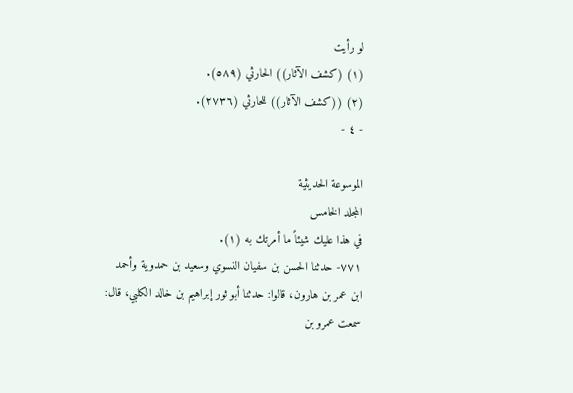لو رأيت
(١) (كشف الآثار)) الحارثي (٥٨٩).
(٢) ((كشف الآثار)) للحارثي (٢٧٣٦).
- ٤ -

الموسوعة الحديثية
المجلد الخامس
في هذا عليك شيئاً ما أمرتك به (١).
٧٧١- حدثنا الحسن بن سفيان النسوي وسعيد بن حمدوية وأحمد
ابن عمر بن هارون، قالوا: حدثنا أبو ثور إبراهيم بن خالد الكلبي، قال:
سمعت عمرو بن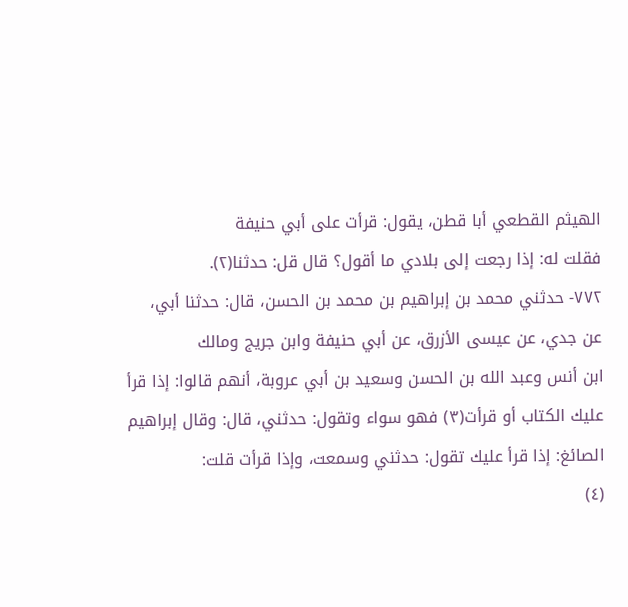الهيثم القطعي أبا قطن، يقول: قرأت على أبي حنيفة
فقلت له: إذا رجعت إلى بلادي ما أقول؟ قال قل: حدثنا(٢).
٧٧٢- حدثني محمد بن إبراهيم بن محمد بن الحسن، قال: حدثنا أبي،
عن جدي، عن عيسى الأزرق، عن أبي حنيفة وابن جريج ومالك
ابن أنس وعبد الله بن الحسن وسعيد بن أبي عروبة، أنهم قالوا: إذا قرأ
عليك الكتاب أو قرأت(٣) فهو سواء وتقول: حدثني، قال: وقال إبراهيم
الصائغ: إذا قرأ عليك تقول: حدثني وسمعت، وإذا قرأت قلت:
(٤)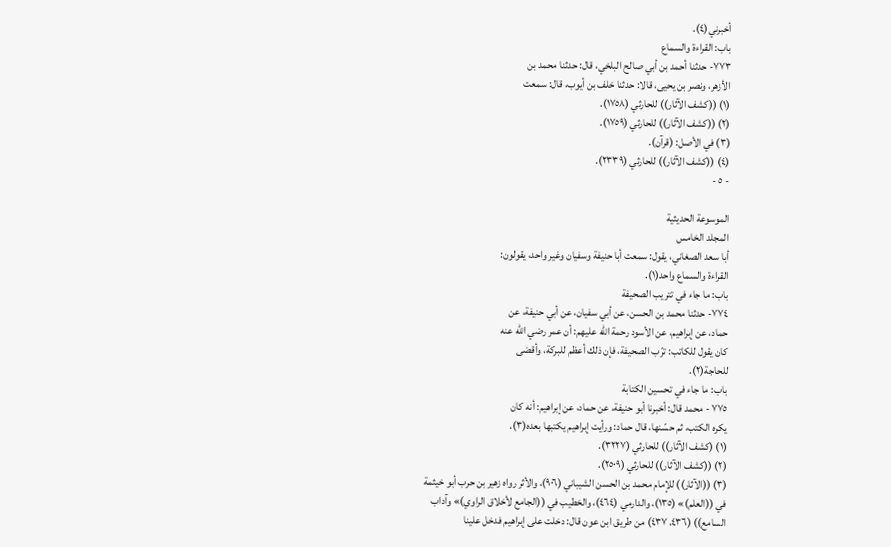أخبرني(٤).
باب: القراءة والسماع
٧٧٣- حدثنا أحمد بن أبي صالح البلخي، قال: حدثنا محمد بن
الأزهر، ونصر بن يحيى، قالا: حدثنا خلف بن أيوب، قال: سمعت
(١) ((كشف الآثار)) للحارثي (١٧٥٨).
(٢) ((كشف الآثار)) للحارثي (١٧٥٩).
(٣) في الأصل: (قرآن).
(٤) ((كشف الآثار)) للحارثي (٢٣٣٩).
- ٥ -

الموسوعة الحديثية
المجلد الخامس
أبا سعد الصغاني، يقول: سمعت أبا حنيفة وسفيان وغير واحد، يقولون:
القراءة والسماع واحد(١).
باب: ما جاء في تتريب الصحيفة
٧٧٤- حدثنا محمد بن الحسن، عن أبي سفيان، عن أبي حنيفة، عن
حماد، عن إبراهيم، عن الأسود رحمة الله عليهم: أن عمر رضي الله عنه
كان يقول للكاتب: ترّب الصحيفة، فإن ذلك أعظم للبركة، وأقضى
للحاجة(٢).
باب: ما جاء في تحسين الكتابة
٧٧٥ - محمد قال: أخبرنا أبو حنيفة، عن حماد، عن إبراهيم: أنه كان
يكره الكتب، ثم حسّنها، قال حماد: ورأيت إبراهيم يكتبها بعده(٣).
(١) (كشف الآثار)) للحارثي (٣٢٢٧).
(٢) ((كشف الآثار)) للحارثي (٢٥٠٩).
(٣) ((الآثار)) للإمام محمد بن الحسن الشيباني (٩٠٦)، والأثر رواه زهير بن حرب أبو خيثمة
في ((العلم)» (١٣٥)، والدارمي (٤٦٤)، والخطيب في ((الجامع لأخلاق الراوي)» وآداب
السامع)) (٤٣٦، ٤٣٧) من طريق ابن عون قال: دخلت على إبراهيم فدخل علينا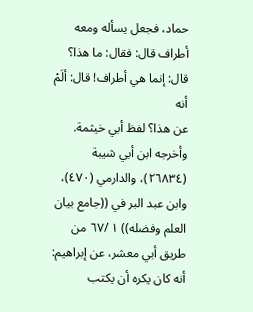حماد، فجعل يسأله ومعه أطراف قال: فقال: ما هذا؟ قال: إنما هي أطراف! قال: ألَمْ أنه
عن هذا؟ لفظ أبي خيثمة.
وأخرجه ابن أبي شيبة (٢٦٨٣٤)، والدارمي (٤٧٠)، وابن عبد البر في ((جامع بيان
العلم وفضله)) ١ /٦٧ من طريق أبي معشر، عن إبراهيم: أنه كان يكره أن يكتب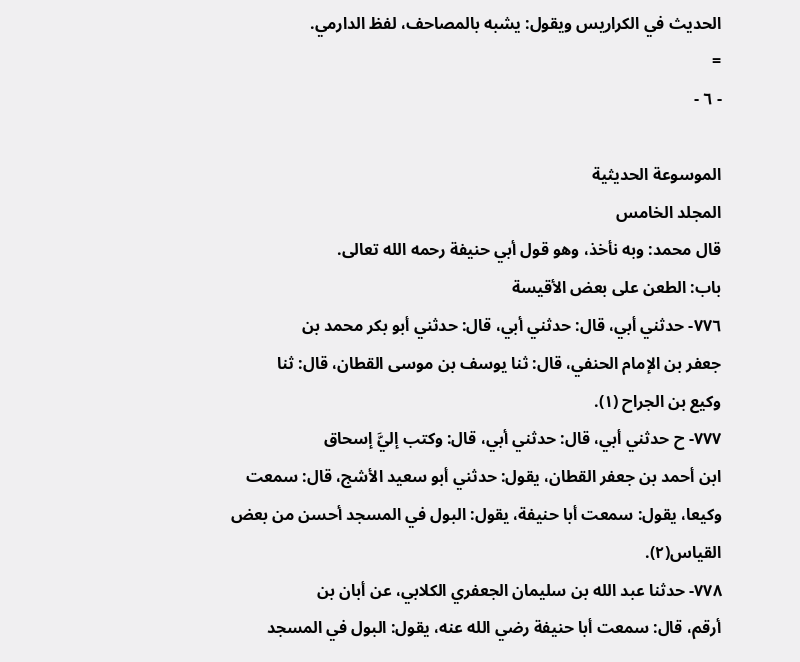الحديث في الكراريس ويقول: يشبه بالمصاحف، لفظ الدارمي.
=
- ٦ -

الموسوعة الحديثية
المجلد الخامس
قال محمد: وبه نأخذ، وهو قول أبي حنيفة رحمه الله تعالى.
باب: الطعن على بعض الأقيسة
٧٧٦- حدثني أبي، قال: حدثني أبي، قال: حدثني أبو بكر محمد بن
جعفر بن الإمام الحنفي، قال: ثنا يوسف بن موسى القطان، قال: ثنا
وكيع بن الجراح (١).
٧٧٧- ح حدثني أبي، قال: حدثني أبي، قال: وكتب إليَّ إسحاق
ابن أحمد بن جعفر القطان، يقول: حدثني أبو سعيد الأشج، قال: سمعت
وكيعا، يقول: سمعت أبا حنيفة، يقول: البول في المسجد أحسن من بعض
القیاس(٢).
٧٧٨- حدثنا عبد الله بن سليمان الجعفري الكلابي، عن أبان بن
أرقم، قال: سمعت أبا حنيفة رضي الله عنه، يقول: البول في المسجد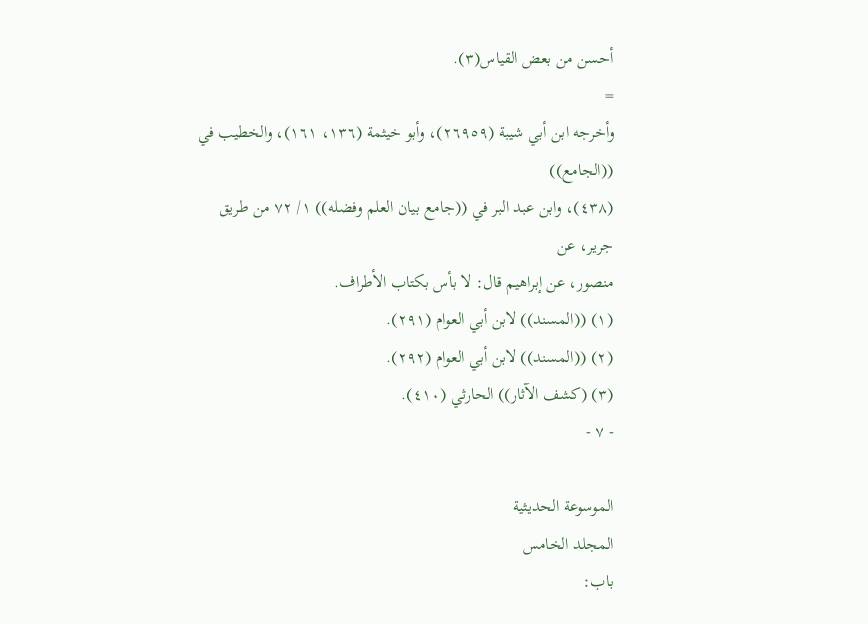أحسن من بعض القياس(٣).
=
وأخرجه ابن أبي شيبة (٢٦٩٥٩)، وأبو خيثمة (١٣٦، ١٦١)، والخطيب في ((الجامع))
(٤٣٨)، وابن عبد البر في ((جامع بيان العلم وفضله)) ١/ ٧٢ من طريق جرير، عن
منصور، عن إبراهيم قال: لا بأس بكتاب الأطراف.
(١) ((المسند)) لابن أبي العوام (٢٩١).
(٢) ((المسند)) لابن أبي العوام (٢٩٢).
(٣) (كشف الآثار)) الحارثي (٤١٠).
- ٧ -

الموسوعة الحديثية
المجلد الخامس
باب: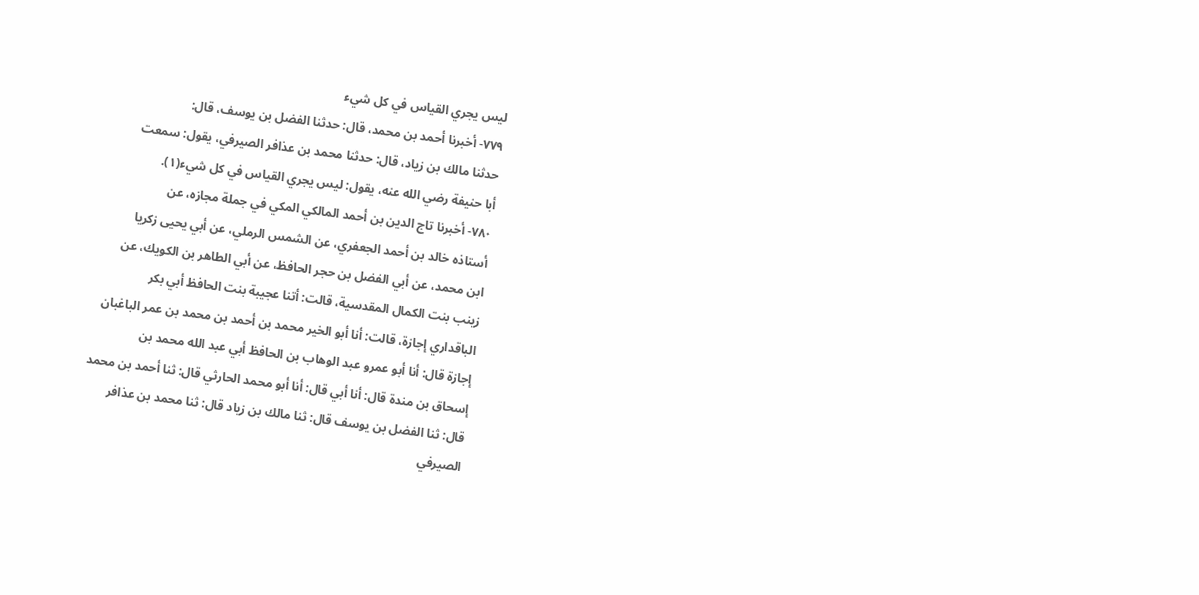ليس يجري القياس في كل شيء
٧٧٩- أخبرنا أحمد بن محمد، قال: حدثنا الفضل بن يوسف، قال:
حدثنا مالك بن زياد، قال: حدثنا محمد بن عذافر الصيرفي، يقول: سمعت
أبا حنيفة رضي الله عنه، يقول: ليس يجري القياس في كل شيء(١).
٧٨٠- أخبرنا تاج الدين بن أحمد المالكي المكي في جملة مجازه، عن
أستاذه خالد بن أحمد الجعفري، عن الشمس الرملي، عن أبي يحيى زكريا
ابن محمد، عن أبي الفضل بن حجر الحافظ، عن أبي الطاهر بن الكويك، عن
زينب بنت الكمال المقدسية، قالت: أتنا عجيبة بنت الحافظ أبي بكر
الباقداري إجازة، قالت: أنا أبو الخير محمد بن أحمد بن محمد بن عمر الباغبان
إجازة قال: أنا أبو عمرو عبد الوهاب بن الحافظ أبي عبد الله محمد بن
إسحاق بن مندة قال: أنا أبي قال: أنا أبو محمد الحارثي قال: ثنا أحمد بن محمد
قال: ثنا الفضل بن يوسف قال: ثنا مالك بن زياد قال: ثنا محمد بن عذافر
الصيرفي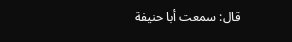قال: سمعت أبا حنيفة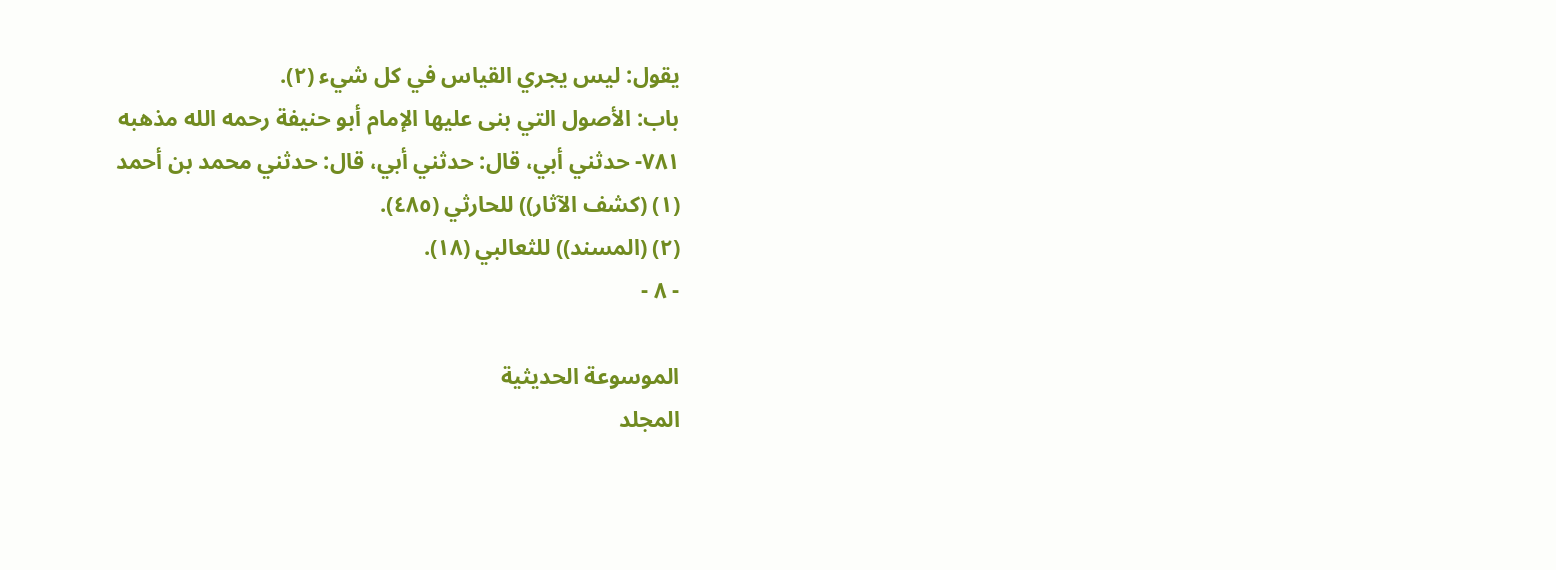يقول: ليس يجري القياس في كل شيء (٢).
باب: الأصول التي بنى عليها الإمام أبو حنيفة رحمه الله مذهبه
٧٨١- حدثني أبي، قال: حدثني أبي، قال: حدثني محمد بن أحمد
(١) (كشف الآثار)) للحارثي (٤٨٥).
(٢) (المسند)) للثعالبي (١٨).
- ٨ -

الموسوعة الحديثية
المجلد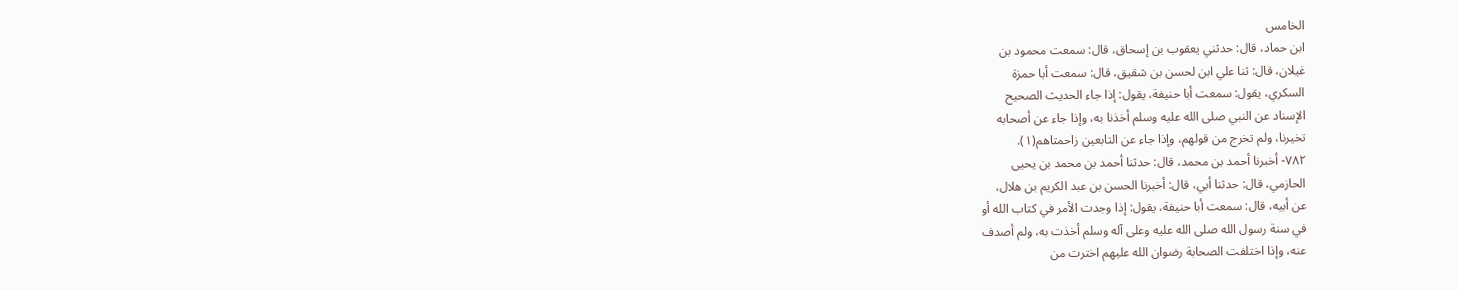الخامس
ابن حماد، قال: حدثني يعقوب بن إسحاق، قال: سمعت محمود بن
غيلان، قال: ثنا علي ابن لحسن بن شقيق، قال: سمعت أبا حمزة
السكري، يقول: سمعت أبا حنيفة، يقول: إذا جاء الحديث الصحيح
الإسناد عن النبي صلى الله عليه وسلم أخذنا به، وإذا جاء عن أصحابه
تخيرنا، ولم تخرج من قولهم، وإذا جاء عن التابعين زاحمتاهم(١).
٧٨٢- أخبرنا أحمد بن محمد، قال: حدثنا أحمد بن محمد بن يحيى
الحازمي، قال: حدثنا أبي، قال: أخبرنا الحسن بن عبد الكريم بن هلال،
عن أبيه، قال: سمعت أبا حنيفة، يقول: إذا وجدت الأمر في كتاب الله أو
في سنة رسول الله صلى الله عليه وعلى آله وسلم أخذت به، ولم أصدف
عنه، وإذا اختلفت الصحابة رضوان الله عليهم اخترت من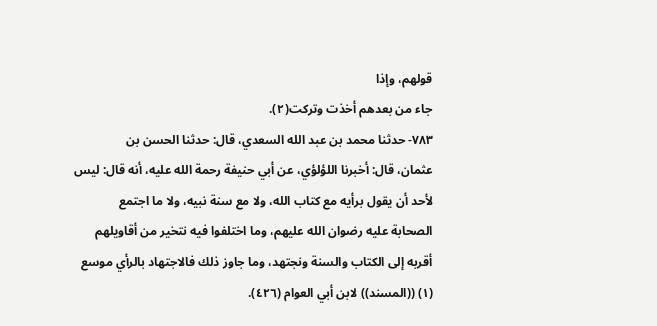قولهم، وإذا
جاء من بعدهم أخذت وتركت(٢).
٧٨٣- حدثنا محمد بن عبد الله السعدي، قال: حدثنا الحسن بن
عثمان، قال: أخبرنا اللؤلؤي، عن أبي حنيفة رحمة الله علیه، أنه قال: لیس
لأحد أن يقول برأيه مع كتاب الله، ولا مع سنة نبيه، ولا ما اجتمع
الصحابة عليه رضوان الله عليهم، وما اختلفوا فيه نتخير من أقاويلهم
أقربه إلى الكتاب والسنة ونجتهد، وما جاوز ذلك فالاجتهاد بالرأي موسع
(١) ((المسند)) لابن أبي العوام (٤٢٦).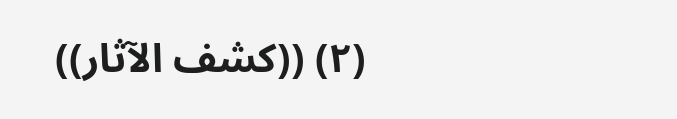(٢) ((كشف الآثار))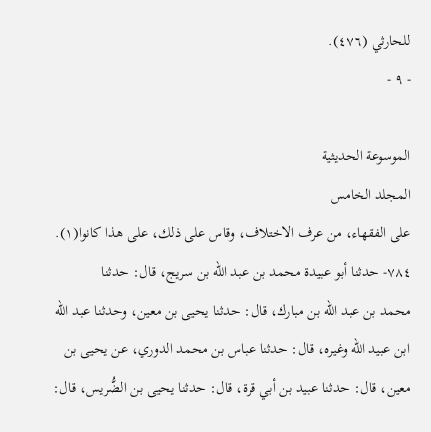للحارثي (٤٧٦).
- ٩ -

الموسوعة الحديثية
المجلد الخامس
على الفقهاء، من عرف الاختلاف، وقاس على ذلك، على هذا كانوا(١).
٧٨٤- حدثنا أبو عبيدة محمد بن عبد الله بن سریج، قال: حدثنا
محمد بن عبد الله بن مبارك، قال: حدثنا يحيى بن معين، وحدثنا عبد الله
ابن عبيد الله وغيره، قال: حدثنا عباس بن محمد الدوري، عن يحيى بن
معين، قال: حدثنا عبيد بن أبي قرة، قال: حدثنا يحيى بن الضُّريس، قال: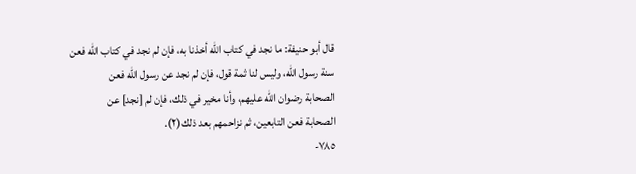قال أبو حنيفة: ما نجد في كتاب الله أخذنا به، فإن لم نجد في كتاب الله فعن
سنة رسول الله، وليس لنا ثمة قول، فإن لم نجد عن رسول الله فعن
الصحابة رضوان الله عليهم، وأنا مخير في ذلك، فإن لم [نجد] عن
الصحابة فعن التابعين، ثم نزاحمهم بعد ذلك(٢).
٧٨٥-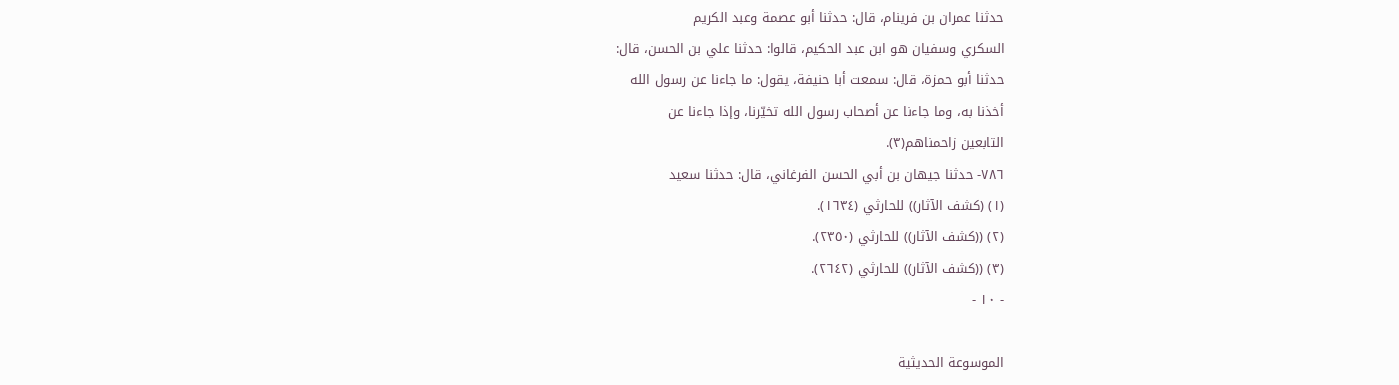حدثنا عمران بن فرينام، قال: حدثنا أبو عصمة وعبد الكريم
السكري وسفيان هو ابن عبد الحكيم، قالوا: حدثنا علي بن الحسن، قال:
حدثنا أبو حمزة، قال: سمعت أبا حنيفة، يقول: ما جاءنا عن رسول الله
أخذنا به، وما جاءنا عن أصحاب رسول الله تخيّرنا، وإذا جاءنا عن
التابعين زاحمناهم(٣).
٧٨٦- حدثنا جيهان بن أبي الحسن الفرغاني، قال: حدثنا سعيد
(١) (كشف الآثار)) للحارثي (١٦٣٤).
(٢) ((كشف الآثار)) للحارثي (٢٣٥٠).
(٣) ((كشف الآثار)) للحارثي (٢٦٤٢).
- ١٠ -

الموسوعة الحديثية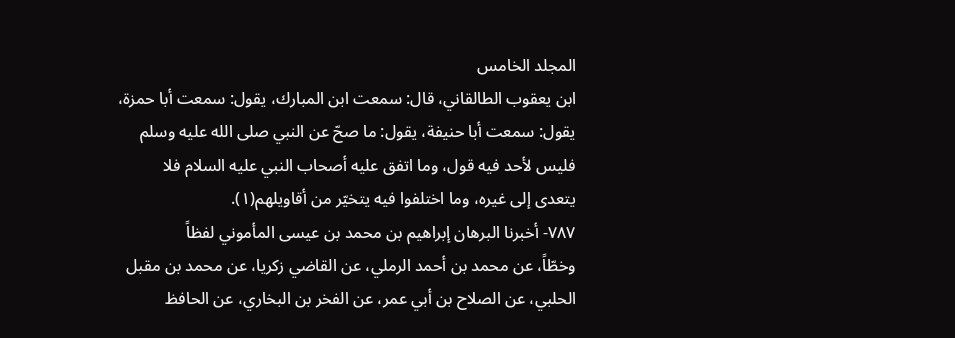المجلد الخامس
ابن يعقوب الطالقاني، قال: سمعت ابن المبارك، يقول: سمعت أبا حمزة،
يقول: سمعت أبا حنيفة، يقول: ما صحّ عن النبي صلى الله عليه وسلم
فليس لأحد فيه قول، وما اتفق عليه أصحاب النبي عليه السلام فلا
يتعدى إلى غيره، وما اختلفوا فيه يتخيّر من أقاويلهم(١).
٧٨٧- أخبرنا البرهان إبراهيم بن محمد بن عيسى المأموني لفظاً
وخطّاً، عن محمد بن أحمد الرملي، عن القاضي زكريا، عن محمد بن مقبل
الحلبي، عن الصلاح بن أبي عمر، عن الفخر بن البخاري، عن الحافظ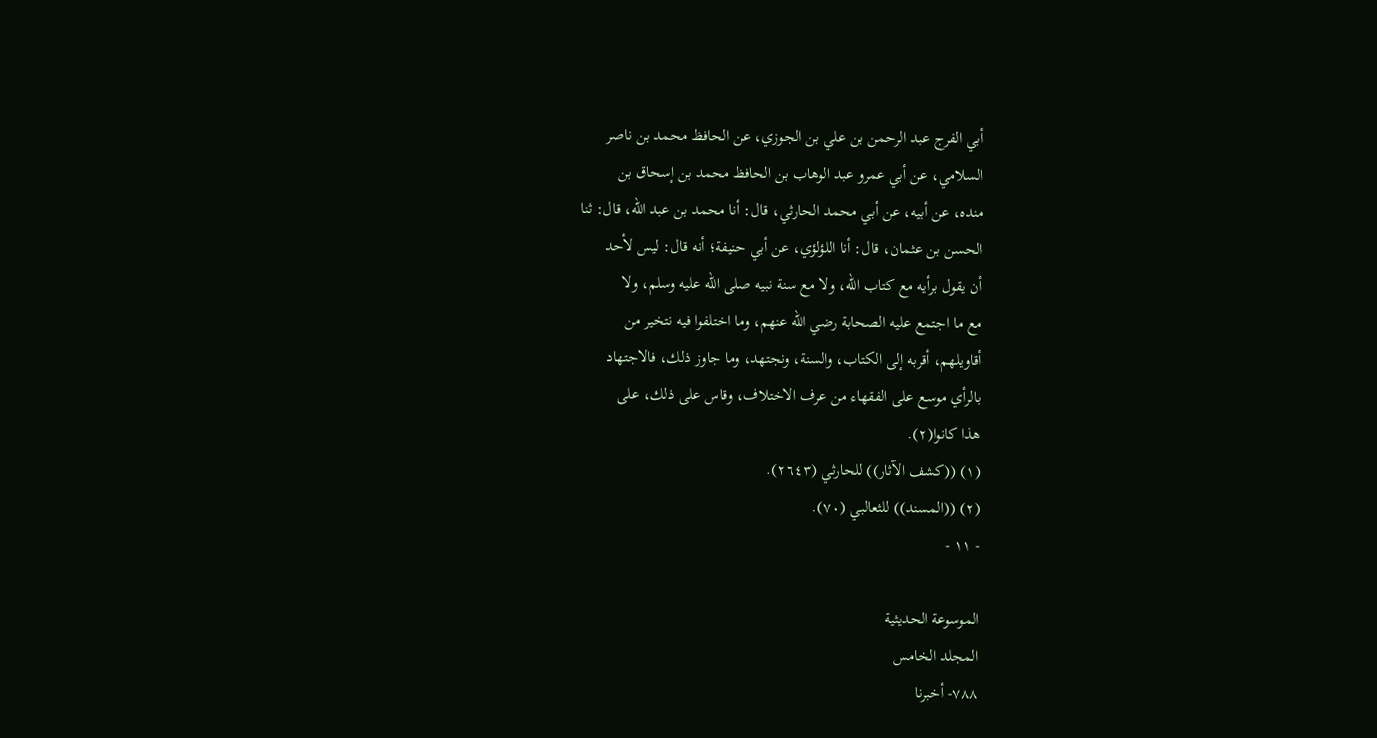أبي الفرج عبد الرحمن بن علي بن الجوزي، عن الحافظ محمد بن ناصر
السلامي، عن أبي عمرو عبد الوهاب بن الحافظ محمد بن إسحاق بن
منده، عن أبيه، عن أبي محمد الحارثي، قال: أنا محمد بن عبد الله، قال: ثنا
الحسن بن عثمان، قال: أنا اللؤلؤي، عن أبي حنيفة؛ أنه قال: ليس لأحد
أن يقول برأيه مع كتاب الله، ولا مع سنة نبيه صلى الله عليه وسلم، ولا
مع ما اجتمع عليه الصحابة رضي الله عنهم، وما اختلفوا فيه نتخير من
أقاويلهم، أقربه إلى الكتاب، والسنة، ونجتهد، وما جاوز ذلك، فالاجتهاد
بالرأي موسع على الفقهاء من عرف الاختلاف، وقاس على ذلك، على
هذا كانوا(٢).
(١) ((كشف الآثار)) للحارثي (٢٦٤٣).
(٢) ((المسند)) للثعالبي (٧٠).
- ١١ -

الموسوعة الحديثية
المجلد الخامس
٧٨٨- أخبرنا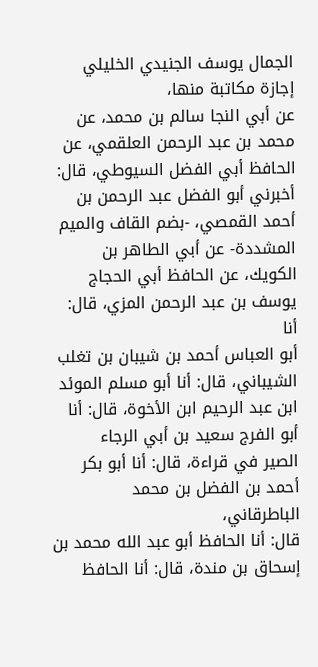الجمال يوسف الجنيدي الخليلي إجازة مكاتبة منها،
عن أبي النجا سالم بن محمد، عن محمد بن عبد الرحمن العلقمي، عن
الحافظ أبي الفضل السيوطي، قال: أخبرني أبو الفضل عبد الرحمن بن
أحمد القمصي، -بضم القاف والميم المشددة- عن أبي الطاهر بن
الكويك، عن الحافظ أبي الحجاج يوسف بن عبد الرحمن المزي، قال: أنا
أبو العباس أحمد بن شيبان بن تغلب الشيباني، قال: أنا أبو مسلم الموئد
ابن عبد الرحيم ابن الأخوة، قال: أنا أبو الفرج سعيد بن أبي الرجاء
الصير في قراءة، قال: أنا أبو بكر أحمد بن الفضل بن محمد الباطرقاني،
قال: أنا الحافظ أبو عبد الله محمد بن إسحاق بن مندة، قال: أنا الحافظ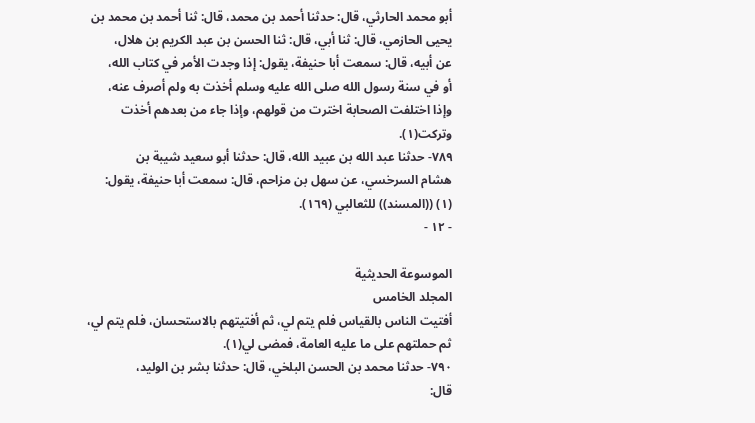أبو محمد الحارثي، قال: حدثنا أحمد بن محمد، قال: ثنا أحمد بن محمد بن
يحيى الحازمي، قال: ثنا أبي، قال: ثنا الحسن بن عبد الكريم بن هلال،
عن أبيه، قال: سمعت أبا حنيفة، يقول: إذا وجدت الأمر في كتاب الله،
أو في سنة رسول الله صلى الله عليه وسلم أخذت به ولم أصرف عنه،
وإذا اختلفت الصحابة اخترت من قولهم، وإذا جاء من بعدهم أخذت
وتركت(١).
٧٨٩- حدثنا عبد الله بن عبيد الله، قال: حدثنا أبو سعيد شيبة بن
هشام السرخسي، عن سهل بن مزاحم، قال: سمعت أبا حنيفة، يقول:
(١) ((المسند)) للثعالبي (١٦٩).
- ١٢ -

الموسوعة الحديثية
المجلد الخامس
أفتيت الناس بالقياس فلم يتم لي، ثم أفتيتهم بالاستحسان، فلم يتم لي،
ثم حملتهم على ما عليه العامة، فمضى لي(١).
٧٩٠- حدثنا محمد بن الحسن البلخي، قال: حدثنا بشر بن الوليد،
قال: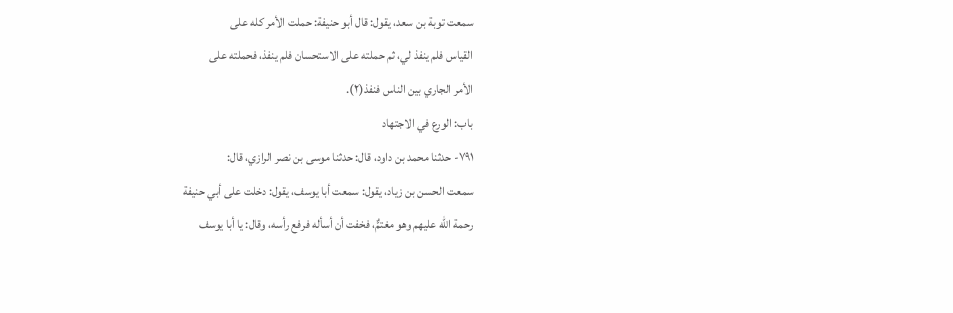سمعت توبة بن سعد، يقول: قال أبو حنيفة: حملت الأمر كله على
القياس فلم ينفذ لي، ثم حملته على الاستحسان فلم ينفذ، فحملته على
الأمر الجاري بين الناس فنفذ(٢).
باب: الورع في الاجتهاد
٧٩١- حدثنا محمد بن داود، قال: حدثنا موسى بن نصر الرازي، قال:
سمعت الحسن بن زياد، يقول: سمعت أبا يوسف، يقول: دخلت على أبي حنيفة
رحمة الله علیهم وهو مغتمٌّ، فخفت أن أسأله فرفع رأسه، وقال: يا أبا يوسف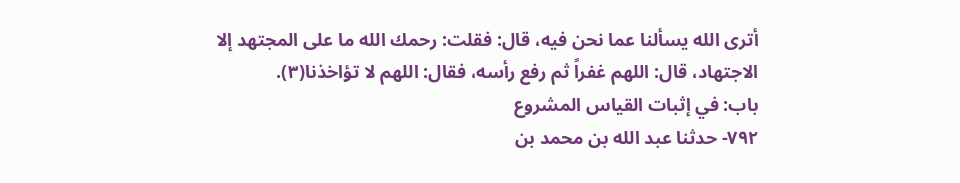أترى الله يسألنا عما نحن فيه، قال: فقلت: رحمك الله ما على المجتهد إلا
الاجتهاد، قال: اللهم غفراً ثم رفع رأسه، فقال: اللهم لا تؤاخذنا(٣).
باب: في إثبات القياس المشروع
٧٩٢- حدثنا عبد الله بن محمد بن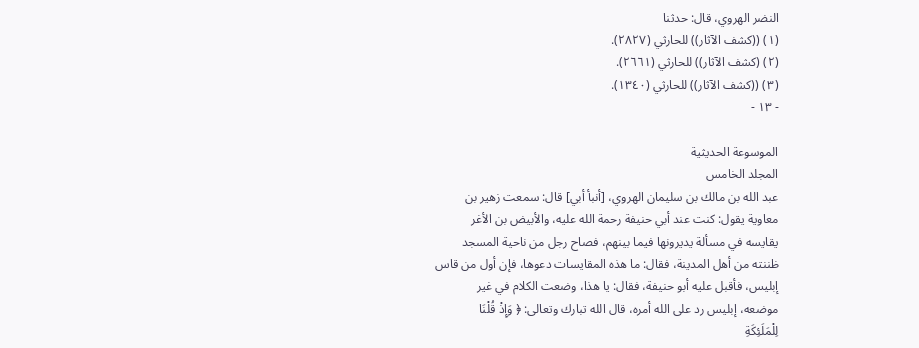النضر الهروي، قال: حدثنا
(١) ((كشف الآثار)) للحارثي (٢٨٢٧).
(٢) (كشف الآثار)) للحارثي (٢٦٦١).
(٣) ((كشف الآثار)) للحارثي (١٣٤٠).
- ١٣ -

الموسوعة الحديثية
المجلد الخامس
عبد الله بن مالك بن سليمان الهروي، [أنبأ أبي] قال: سمعت زهير بن
معاوية يقول: كنت عند أبي حنيفة رحمة الله عليه، والأبيض بن الأغر
يقايسه في مسألة يديرونها فيما بينهم، فصاح رجل من ناحية المسجد
ظننته من أهل المدينة، فقال: ما هذه المقايسات دعوها، فإن أول من قاس
إبليس، فأقبل عليه أبو حنيفة، فقال: يا هذا، وضعت الكلام في غير
موضعه، إبليس رد على الله أمره، قال الله تبارك وتعالى: ﴿ وَإِذْ قُلْنَا
لِلْمَلَئِكَةِ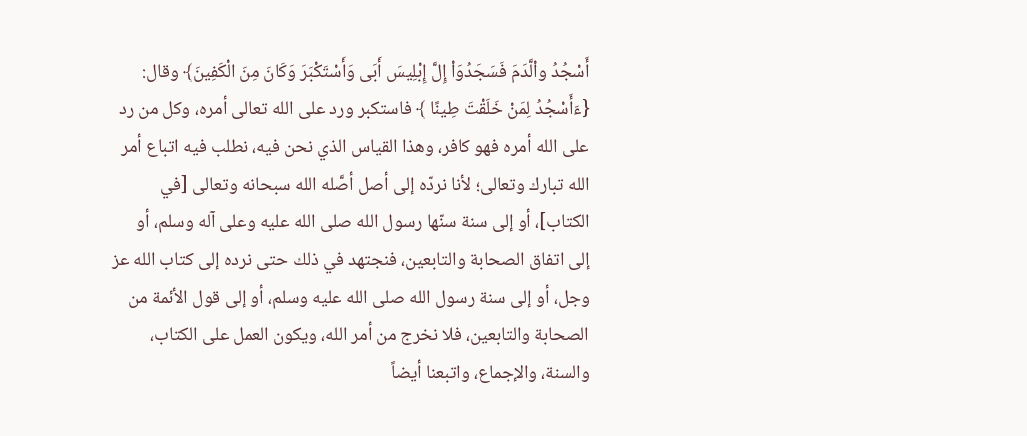أَسْجُدُ واْلَّدَمَ فَسَجَدُوَاْ إِلَّ إِبْلِيسَ أَبَى وَأَسْتَكْبَرَ وَكَانَ مِنَ الْكَفِينَ﴾ وقال:
{ءَأَسْجُدُ لِمَنْ خَلَقْتَ طِينًا ﴾ فاستكبر ورد على الله تعالى أمره، وكل من رد
على الله أمره فهو كافر، وهذا القياس الذي نحن فيه، نطلب فيه اتباع أمر
الله تبارك وتعالى؛ لأنا نردّه إلى أصل أصَّله الله سبحانه وتعالى [في
الكتاب]، أو إلى سنة سنّها رسول الله صلى الله عليه وعلى آله وسلم، أو
إلى اتفاق الصحابة والتابعين، فنجتهد في ذلك حتى نرده إلى كتاب الله عز
وجل، أو إلى سنة رسول الله صلى الله عليه وسلم، أو إلى قول الأئمة من
الصحابة والتابعين، فلا نخرج من أمر الله، ويكون العمل على الكتاب،
والسنة، والإجماع، واتبعنا أيضاً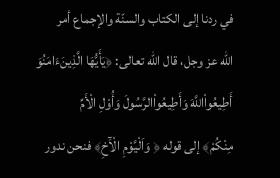في ردنا إلى الكتاب والسنّة والإجماع أمر
الله عز وجل، قال الله تعالى: ﴿يَأَيُّهَا الَّذِينَءَامَنُوَ أَطِيعُواْاللَّهَ وَأَطِيعُواْالرَّسُولَ وَأُوْلِ الْأَمِّ
مِنْكُمْ﴾ إلى قوله ﴿ وَاَلْيَّوْمِ الْآَخِ﴾ فنحن ندور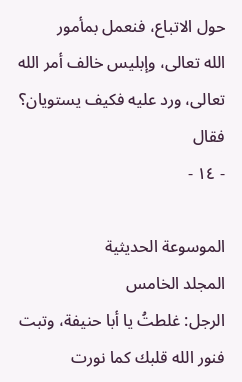حول الاتباع، فنعمل بمأمور
الله تعالى، وإبليس خالف أمر الله تعالى، ورد عليه فكيف يستويان؟ فقال
- ١٤ -

الموسوعة الحديثية
المجلد الخامس
الرجل: غلطتُ يا أبا حنيفة، وتبت فنور الله قلبك كما نورت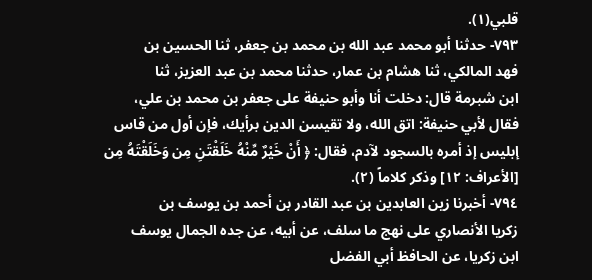قلبي(١).
٧٩٣- حدثنا أبو محمد عبد الله بن محمد بن جعفر، ثنا الحسين بن
فهد المالكي، ثنا هشام بن عمار، حدثنا محمد بن عبد العزيز، ثنا
ابن شبرمة قال: دخلت أنا وأبو حنيفة على جعفر بن محمد بن علي،
فقال لأبي حنيفة: اتق الله، ولا تقیسن الدین برأيك، فإن أول من قاس
إبليس إذ أمره بالسجود لآدم، فقال: ﴿ أَنْ خَيْرٌ مِّنْهُ خَلَقْتَنِ مِن وَخَلَقْتَهُ مِن
[الأعراف: ١٢] وذكر كلاماً (٢).
٧٩٤- أخبرنا زين العابدين بن عبد القادر بن أحمد بن يوسف بن
زكريا الأنصاري على نهج ما سلف، عن أبيه، عن جده الجمال يوسف
ابن زكريا، عن الحافظ أبي الفضل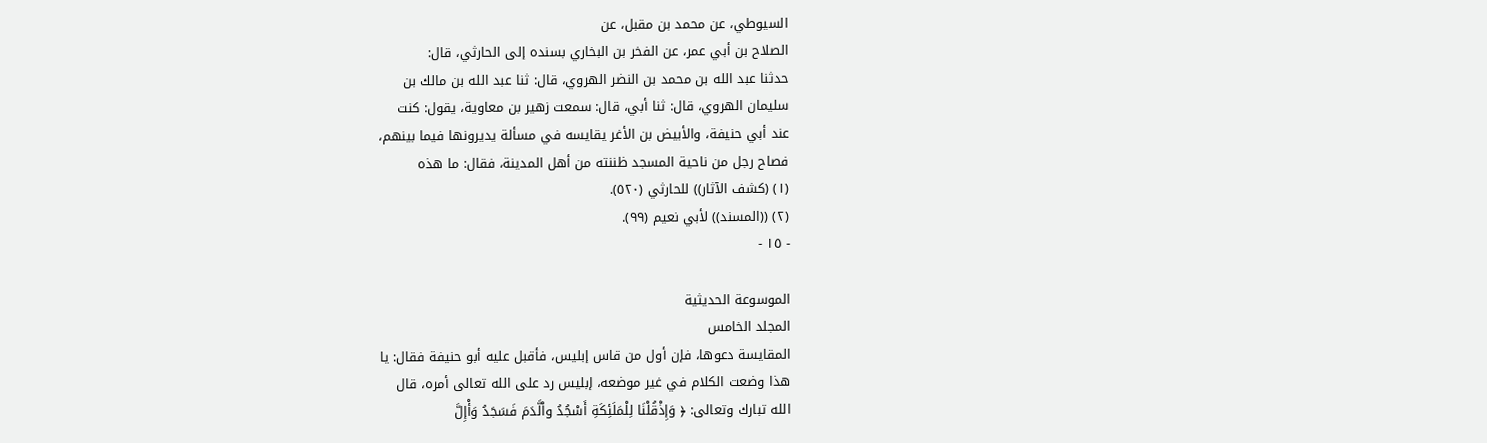السيوطي، عن محمد بن مقبل، عن
الصلاح بن أبي عمر، عن الفخر بن البخاري بسنده إلى الحارثي، قال:
حدثنا عبد الله بن محمد بن النضر الهروي، قال: ثنا عبد الله بن مالك بن
سليمان الهروي، قال: ثنا أبي، قال: سمعت زهير بن معاوية، يقول: كنت
عند أبي حنيفة، والأبيض بن الأغر يقايسه في مسألة يديرونها فيما بينهم،
فصاح رجل من ناحية المسجد ظننته من أهل المدينة، فقال: ما هذه
(١) (كشف الآثار)) للحارثي (٥٢٠).
(٢) ((المسند)) لأبي نعيم (٩٩).
- ١٥ -

الموسوعة الحديثية
المجلد الخامس
المقايسة دعوها، فإن أول من قاس إبليس، فأقبل عليه أبو حنيفة فقال: يا
هذا وضعت الكلام في غير موضعه، إبليس رد على الله تعالى أمره، قال
الله تبارك وتعالى: ﴿ وَإِذْقُلْنَا لِلْمَلَئِكَةِ أَسْجُدُ واْلَّدَمَ فَسَجَدُ وَأْإِلَّ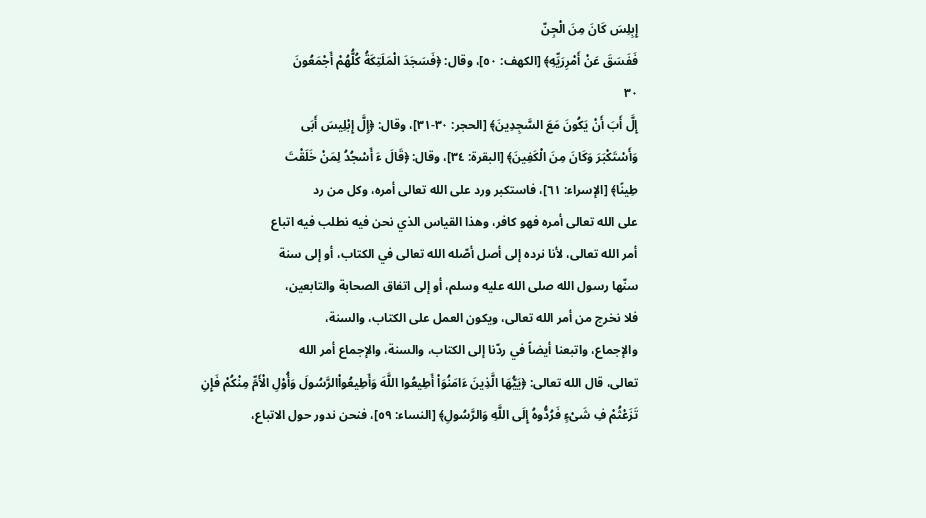إِبِلِسَ كَانَ مِنَ الْجِنّ
فَفَسَقَ عَنْ أَمْرِرَيِّهِ﴾ [الكهف: ٥٠]، وقال: ﴿فَسَجَدَ الْمَلَتِكَةُ كُلُّهُمْ أَجْمَعُونَ
٣٠
إِلَّ أَبَ أَنْ يَكُونَ مَعَ السَّجِدِينَ﴾ [الحجر: ٣٠-٣١]، وقال: ﴿إِلَّ إِبْلِيسَ أَبَى
وَأَسْتَكْبَرَ وَكَانَ مِنَ الْكَفِينَ﴾ [البقرة: ٣٤]، وقال: ﴿قَالَ ءَ أَسْجُدُ لِمَنْ خَلَقْتَ
طِينًا﴾ [الإسراء: ٦١]، فاستكبر ورد على الله تعالى أمره، وكل من رد
على الله تعالى أمره فهو كافر، وهذا القياس الذي نحن فيه نطلب فيه اتباع
أمر الله تعالى، لأنا نرده إلى أصل أصّله الله تعالى في الكتاب، أو إلى سنة
سنّها رسول الله صلى الله عليه وسلم، أو إلى اتفاق الصحابة والتابعين،
فلا نخرج من أمر الله تعالى، ويكون العمل على الكتاب، والسنة،
والإجماع، واتبعنا أيضاً في ردّنا إلى الكتاب، والسنة، والإجماع أمر الله
تعالى، قال الله تعالى: ﴿يَيُّهَا الَّذِينَ ءَامَنُوَاْ أَطِيعُوا اللَّهَ وَأَطِيعُواْالرَّسُولَ وَأُوْلِ الْأَمِّ مِنْكُمْ فَإِنِ
تَزَعْثُمْ فِ شَىْءٍ فَرُدُّوهُ إِلَى اللَّهِ وَالرَّسُولِ﴾ [النساء: ٥٩]، فنحن ندور حول الاتباع،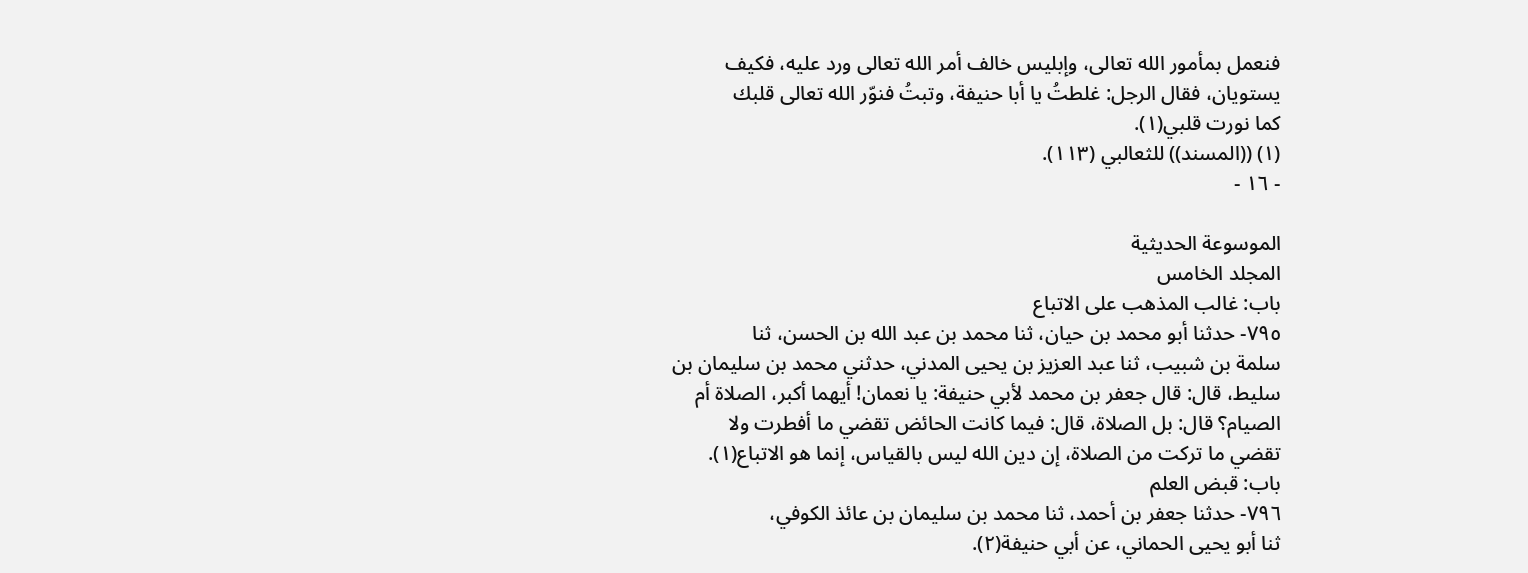فنعمل بمأمور الله تعالى، وإبليس خالف أمر الله تعالى ورد عليه، فکیف
يستويان، فقال الرجل: غلطتُ يا أبا حنيفة، وتبتُ فنوّر الله تعالى قلبك
كما نورت قلبي(١).
(١) ((المسند)) للثعالبي (١١٣).
- ١٦ -

الموسوعة الحديثية
المجلد الخامس
باب: غالب المذهب على الاتباع
٧٩٥- حدثنا أبو محمد بن حيان، ثنا محمد بن عبد الله بن الحسن، ثنا
سلمة بن شبيب، ثنا عبد العزيز بن يحيى المدني، حدثني محمد بن سليمان بن
سليط، قال: قال جعفر بن محمد لأبي حنيفة: يا نعمان! أيهما أكبر، الصلاة أم
الصيام؟ قال: بل الصلاة، قال: فيما كانت الحائض تقضي ما أفطرت ولا
تقضي ما تركت من الصلاة، إن دين الله ليس بالقياس، إنما هو الاتباع(١).
باب: قبض العلم
٧٩٦- حدثنا جعفر بن أحمد، ثنا محمد بن سليمان بن عائذ الكوفي،
ثنا أبو يحيى الحماني، عن أبي حنيفة(٢).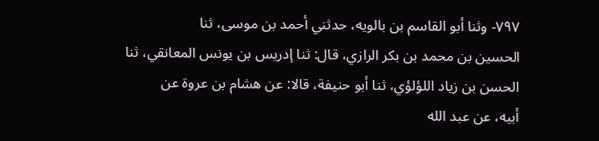٧٩٧- وثنا أبو القاسم بن بالويه، حدثني أحمد بن موسى، ثنا
الحسين بن محمد بن بكر الرازي، قال: ثنا إدريس بن يونس المعانقي، ثنا
الحسن بن زياد اللؤلؤي، ثنا أبو حنيفة، قالا: عن هشام بن عروة عن
أبيه، عن عبد الله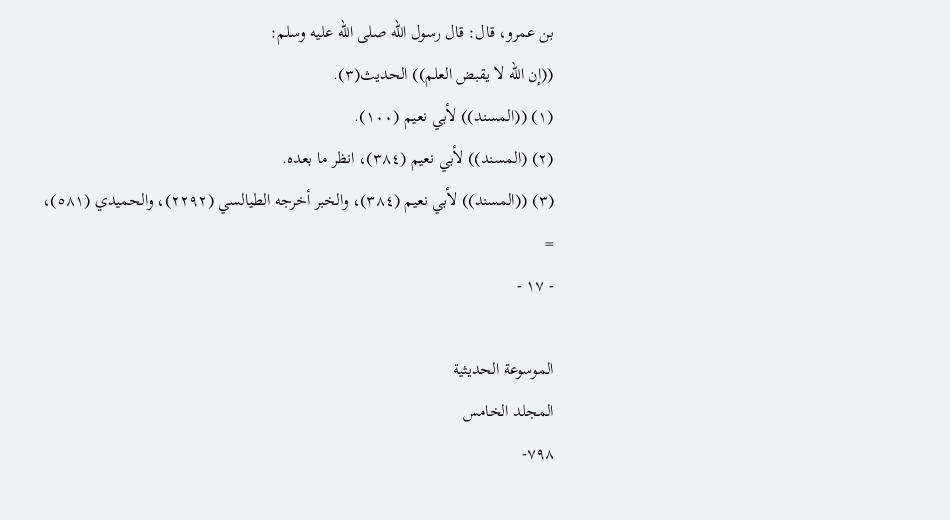بن عمرو، قال: قال رسول الله صلى الله عليه وسلم:
((إن الله لا يقبض العلم)) الحديث(٣).
(١) ((المسند)) لأبي نعيم (١٠٠).
(٢) (المسند)) لأبي نعيم (٣٨٤)، انظر ما بعده.
(٣) ((المسند)) لأبي نعيم (٣٨٤)، والخبر أخرجه الطيالسي (٢٢٩٢)، والحميدي (٥٨١)،
=
- ١٧ -

الموسوعة الحديثية
المجلد الخامس
٧٩٨-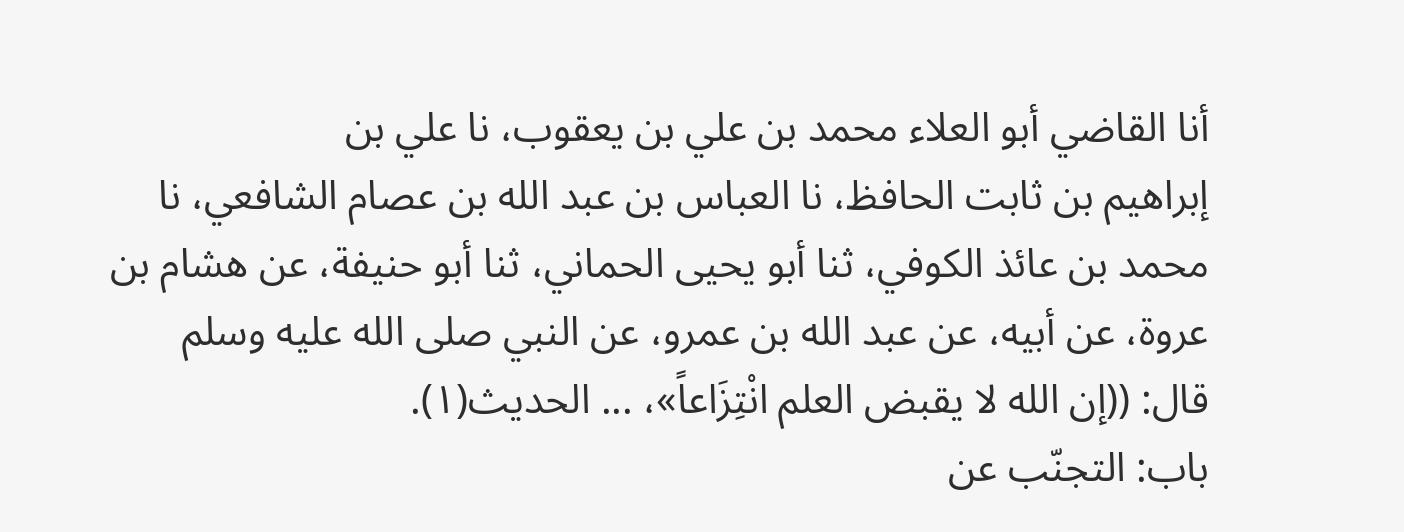أنا القاضي أبو العلاء محمد بن علي بن يعقوب، نا علي بن
إبراهيم بن ثابت الحافظ، نا العباس بن عبد الله بن عصام الشافعي، نا
محمد بن عائذ الكوفي، ثنا أبو يحيى الحماني، ثنا أبو حنيفة، عن هشام بن
عروة، عن أبيه، عن عبد الله بن عمرو، عن النبي صلى الله عليه وسلم
قال: ((إن الله لا يقبض العلم انْتِزَاعاً»، ... الحديث(١).
باب: التجنّب عن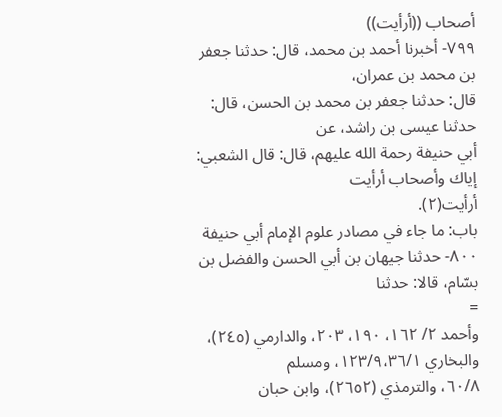أصحاب ((أرأيت))
٧٩٩- أخبرنا أحمد بن محمد، قال: حدثنا جعفر بن محمد بن عمران،
قال: حدثنا جعفر بن محمد بن الحسن، قال: حدثنا عيسى بن راشد، عن
أبي حنيفة رحمة الله عليهم، قال: قال الشعبي: إياك وأصحاب أرأيت
أرأيت(٢).
باب: ما جاء في مصادر علوم الإمام أبي حنيفة
٨٠٠- حدثنا جيهان بن أبي الحسن والفضل بن بسّام، قالا: حدثنا
=
وأحمد ٢/ ١٦٢، ١٩٠، ٢٠٣، والدارمي (٢٤٥)، والبخاري ١٢٣/٩،٣٦/١، ومسلم
٦٠/٨، والترمذي (٢٦٥٢)، وابن حبان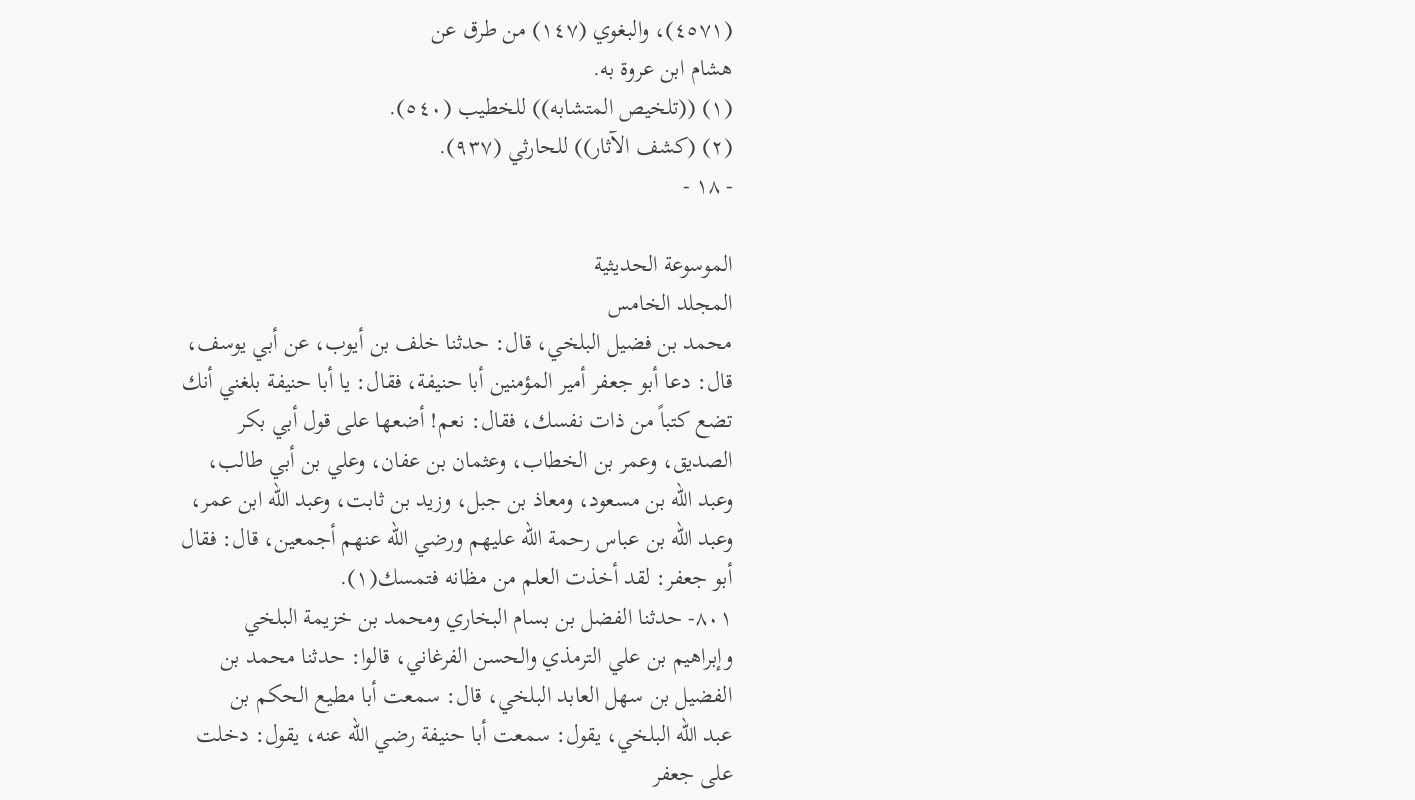(٤٥٧١)، والبغوي (١٤٧) من طرق عن
هشام ابن عروة به.
(١) ((تلخيص المتشابه)) للخطيب (٥٤٠).
(٢) (كشف الآثار)) للحارثي (٩٣٧).
- ١٨ -

الموسوعة الحديثية
المجلد الخامس
محمد بن فضيل البلخي، قال: حدثنا خلف بن أيوب، عن أبي يوسف،
قال: دعا أبو جعفر أمير المؤمنين أبا حنيفة، فقال: يا أبا حنيفة بلغني أنك
تضع كتباً من ذات نفسك، فقال: نعم! أضعها على قول أبي بكر
الصديق، وعمر بن الخطاب، وعثمان بن عفان، وعلي بن أبي طالب،
وعبد الله بن مسعود، ومعاذ بن جبل، وزيد بن ثابت، وعبد الله ابن عمر،
وعبد الله بن عباس رحمة الله عليهم ورضي الله عنهم أجمعين، قال: فقال
أبو جعفر: لقد أخذت العلم من مظانه فتمسك(١).
٨٠١- حدثنا الفضل بن بسام البخاري ومحمد بن خزيمة البلخي
وإبراهيم بن علي الترمذي والحسن الفرغاني، قالوا: حدثنا محمد بن
الفضيل بن سهل العابد البلخي، قال: سمعت أبا مطيع الحكم بن
عبد الله البلخي، يقول: سمعت أبا حنيفة رضي الله عنه، يقول: دخلت
على جعفر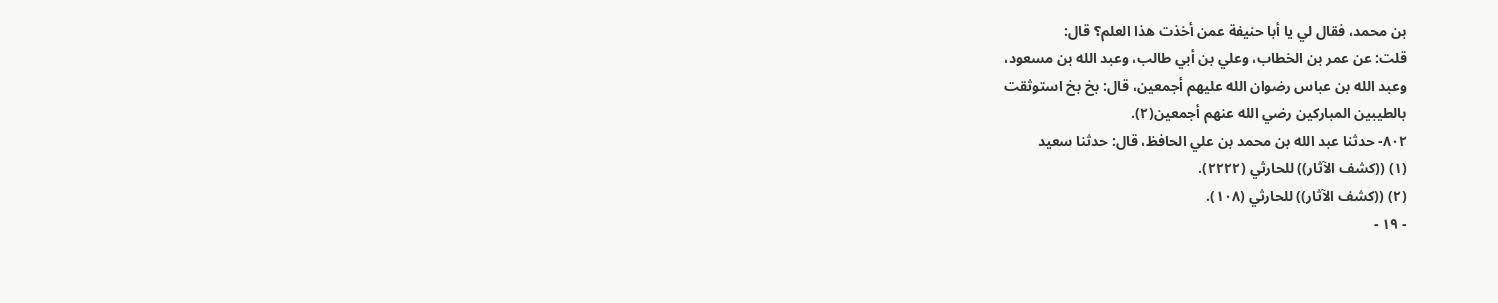بن محمد، فقال لي يا أبا حنيفة عمن أخذت هذا العلم؟ قال:
قلت: عن عمر بن الخطاب، وعلي بن أبي طالب، وعبد الله بن مسعود،
وعبد الله بن عباس رضوان الله عليهم أجمعين، قال: بخ بخ استوثقت
بالطيبين المباركين رضي الله عنهم أجمعين(٢).
٨٠٢- حدثنا عبد الله بن محمد بن علي الحافظ، قال: حدثنا سعيد
(١) ((كشف الآثار)) للحارثي (٢٢٢٢).
(٢) ((كشف الآثار)) للحارثي (١٠٨).
- ١٩ -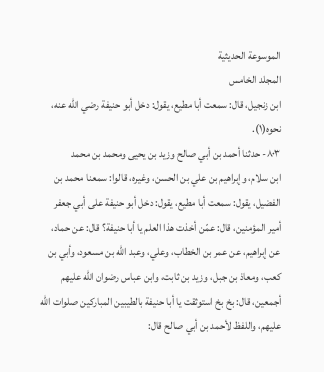الموسوعة الحديثية
المجلد الخامس
ابن زنجيل، قال: سمعت أبا مطيع، يقول: دخل أبو حنيفة رضي الله عنه،
نحوه(١).
٨٠٣- حدثنا أحمد بن أبي صالح وزيد بن يحيى ومحمد بن محمد
ابن سلام، وإبراهيم بن علي بن الحسن، وغيره، قالوا: سمعنا محمد بن
الفضيل، يقول: سمعت أبا مطيع، يقول: دخل أبو حنيفة على أبي جعفر
أمير المؤمنين، قال: عمّن أخذت هذا العلم يا أبا حنيفة؟ قال: عن حماد،
عن إبراهيم، عن عمر بن الخطاب، وعلي، وعبد الله بن مسعود، وأبي بن
کعب، ومعاذ بن جبل، وزيد بن ثابت، وابن عباس رضوان الله عليهم
أجمعين، قال: بخ بخ استوثقت يا أبا حنيفة بالطيبين المباركين صلوات الله
عليهم، واللفظ لأحمد بن أبي صالح قال: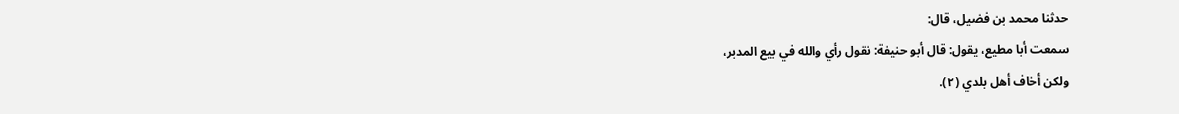حدثنا محمد بن فضيل، قال:
سمعت أبا مطيع، يقول: قال أبو حنيفة: نقول رأي والله في بيع المدبر،
ولكن أخاف أهل بلدي (٢).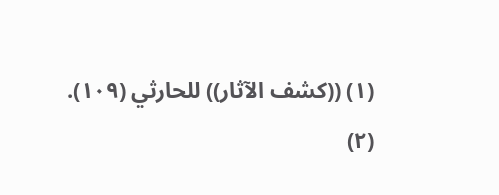(١) ((كشف الآثار)) للحارثي (١٠٩).
(٢)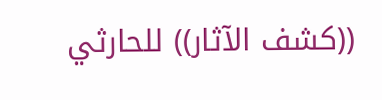((كشف الآثار)) للحارثي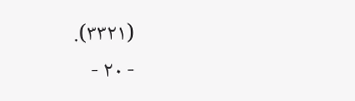(٣٣٢١).
- ٢٠ -